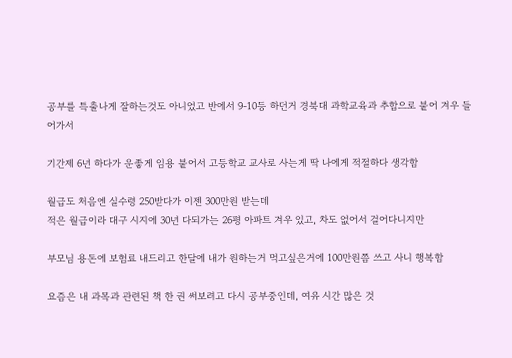공부를 특출나게 잘하는것도 아니었고 반에서 9-10등 하던거 경북대 과학교육과 추합으로 붙어 겨우 들어가서

기간제 6년 하다가 운좋게 임용 붙어서 고등학교 교사로 사는게 딱 나에게 적절하다 생각함

월급도 처음엔 실수령 250받다가 이젠 300만원 받는데
적은 월급이라 대구 시지에 30년 다되가는 26평 아파트 겨우 있고, 차도 없어서 걸어다니지만

부모님 용돈에 보험료 내드리고 한달에 내가 원하는거 먹고싶은거에 100만원쯤 쓰고 사니 행복함

요즘은 내 과목과 관련된 책 한 권 써보려고 다시 공부중인데, 여유 시간 많은 것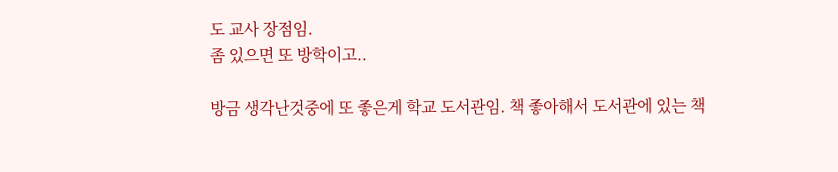도 교사 장점임.
좀 있으면 또 방학이고..

방금 생각난것중에 또 좋은게 학교 도서관임. 책 좋아해서 도서관에 있는 책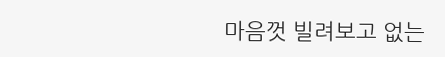마음껏 빌려보고 없는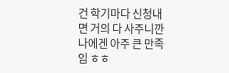건 학기마다 신청내면 거의 다 사주니깐 나에겐 아주 큰 만족임 ㅎㅎ